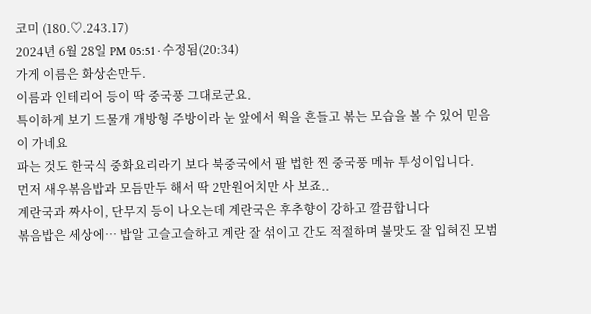코미 (180.♡.243.17)
2024년 6월 28일 PM 05:51 · 수정됨(20:34)
가게 이름은 화상손만두.
이름과 인테리어 등이 딱 중국풍 그대로군요.
특이하게 보기 드물개 개방형 주방이라 눈 앞에서 웍을 흔들고 볶는 모습을 볼 수 있어 믿음이 가네요
파는 것도 한국식 중화요리라기 보다 북중국에서 팔 법한 찐 중국풍 메뉴 투성이입니다.
먼저 새우볶음밥과 모듬만두 해서 딱 2만원어치만 사 보죠..
계란국과 짜사이, 단무지 등이 나오는데 계란국은 후추향이 강하고 깔끔합니다
볶음밥은 세상에… 밥알 고슬고슬하고 계란 잘 섞이고 간도 적절하며 불맛도 잘 입혀진 모범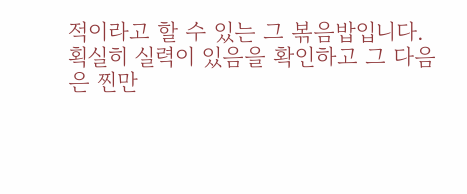적이라고 할 수 있는 그 볶음밥입니다.
획실히 실력이 있음을 확인하고 그 다음은 찐만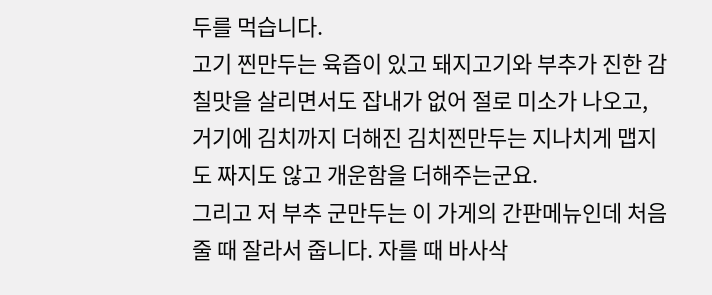두를 먹습니다.
고기 찐만두는 육즙이 있고 돼지고기와 부추가 진한 감칠맛을 살리면서도 잡내가 없어 절로 미소가 나오고, 거기에 김치까지 더해진 김치찐만두는 지나치게 맵지도 짜지도 않고 개운함을 더해주는군요.
그리고 저 부추 군만두는 이 가게의 간판메뉴인데 처음 줄 때 잘라서 줍니다. 자를 때 바사삭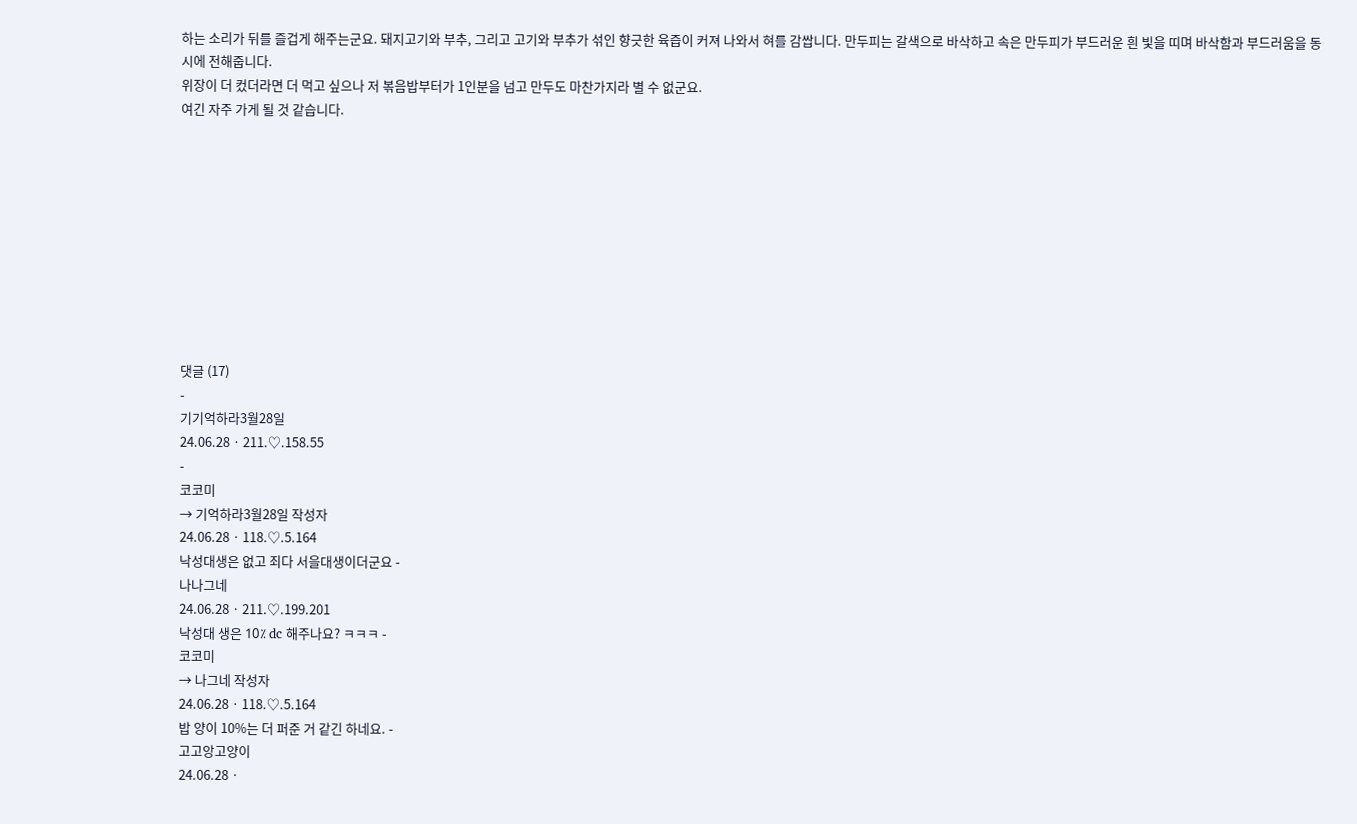하는 소리가 뒤를 즐겁게 해주는군요. 돼지고기와 부추, 그리고 고기와 부추가 섞인 향긋한 육즙이 커져 나와서 혀를 감쌉니다. 만두피는 갈색으로 바삭하고 속은 만두피가 부드러운 흰 빛을 띠며 바삭함과 부드러움을 동시에 전해줍니다.
위장이 더 컸더라면 더 먹고 싶으나 저 볶음밥부터가 1인분을 넘고 만두도 마찬가지라 별 수 없군요.
여긴 자주 가게 될 것 같습니다.










댓글 (17)
-
기기억하라3월28일
24.06.28 · 211.♡.158.55
-
코코미
→ 기억하라3월28일 작성자
24.06.28 · 118.♡.5.164
낙성대생은 없고 죄다 서을대생이더군요 -
나나그네
24.06.28 · 211.♡.199.201
낙성대 생은 10٪ dc 해주나요? ㅋㅋㅋ -
코코미
→ 나그네 작성자
24.06.28 · 118.♡.5.164
밥 양이 10%는 더 퍼준 거 같긴 하네요. -
고고앙고양이
24.06.28 ·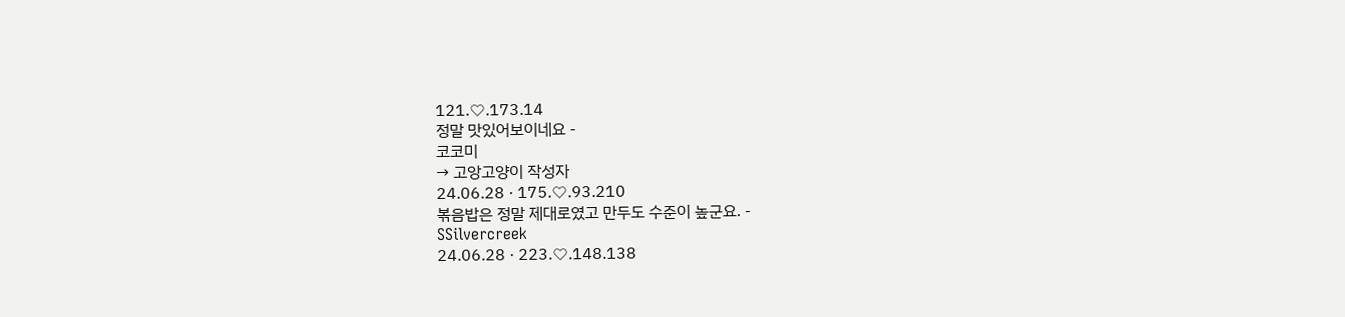121.♡.173.14
정말 맛있어보이네요 -
코코미
→ 고앙고양이 작성자
24.06.28 · 175.♡.93.210
볶음밥은 정말 제대로였고 만두도 수준이 높군요. -
SSilvercreek
24.06.28 · 223.♡.148.138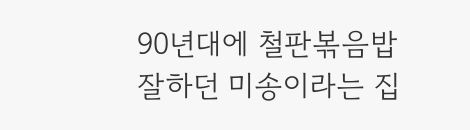90년대에 철판볶음밥 잘하던 미송이라는 집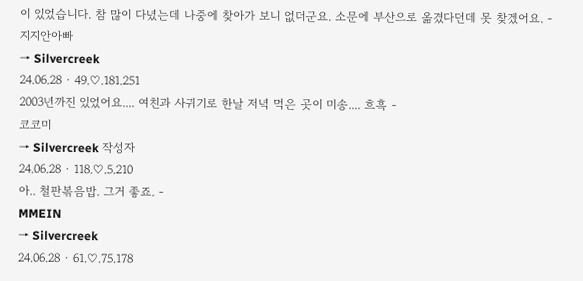이 있었습니다. 참 많이 다녔는데 나중에 찾아가 보니 없더군요. 소문에 부산으로 옮겼다던데 못 찾겠어요. -
지지안아빠
→ Silvercreek
24.06.28 · 49.♡.181.251
2003년까진 있었어요.... 여친과 사귀기로 한날 저녁 먹은 곳이 미송.... 흐흑 -
코코미
→ Silvercreek 작성자
24.06.28 · 118.♡.5.210
아.. 철판볶음밥. 그거 좋죠. -
MMEIN
→ Silvercreek
24.06.28 · 61.♡.75.178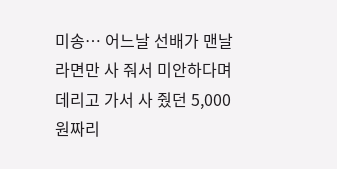미송… 어느날 선배가 맨날 라면만 사 줘서 미안하다며 데리고 가서 사 줬던 5,000원짜리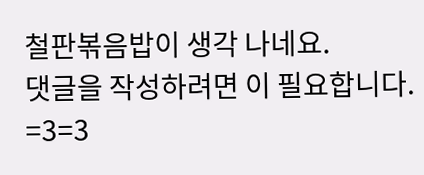철판볶음밥이 생각 나네요.
댓글을 작성하려면 이 필요합니다.
=3=3